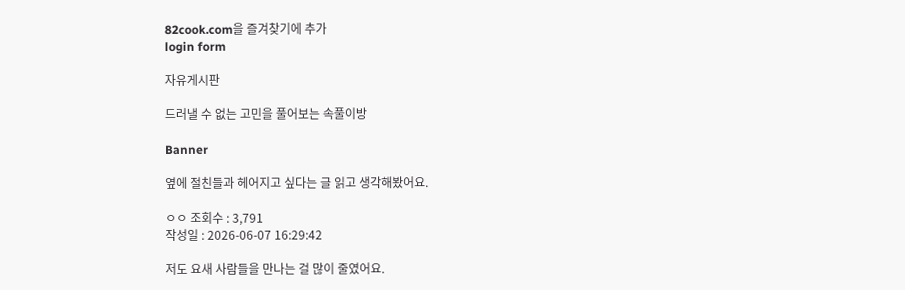82cook.com을 즐겨찾기에 추가
login form

자유게시판

드러낼 수 없는 고민을 풀어보는 속풀이방

Banner

옆에 절친들과 헤어지고 싶다는 글 읽고 생각해봤어요.

ㅇㅇ 조회수 : 3,791
작성일 : 2026-06-07 16:29:42

저도 요새 사람들을 만나는 걸 많이 줄였어요.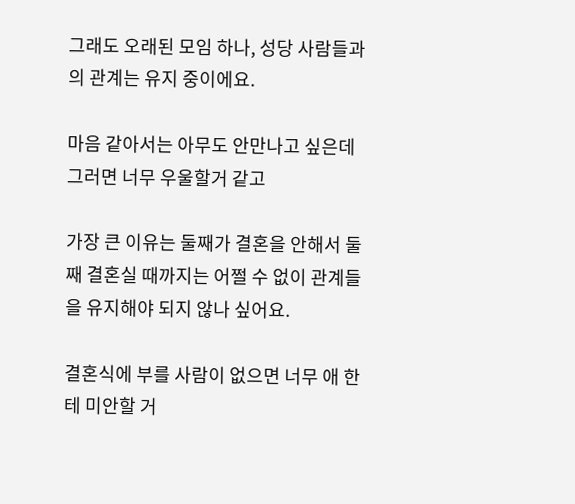그래도 오래된 모임 하나, 성당 사람들과의 관계는 유지 중이에요.

마음 같아서는 아무도 안만나고 싶은데 그러면 너무 우울할거 같고

가장 큰 이유는 둘째가 결혼을 안해서 둘째 결혼실 때까지는 어쩔 수 없이 관계들을 유지해야 되지 않나 싶어요.

결혼식에 부를 사람이 없으면 너무 애 한테 미안할 거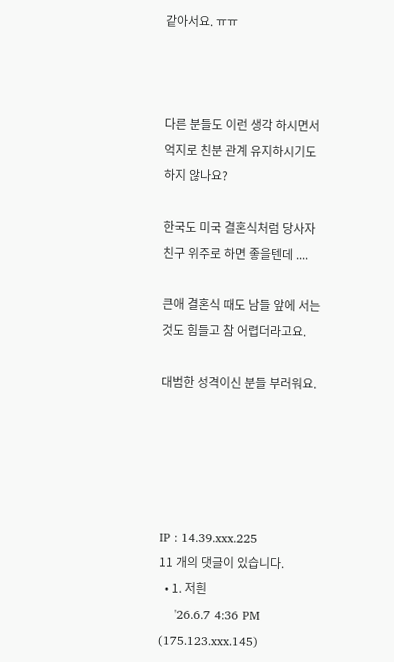같아서요. ㅠㅠ



다른 분들도 이런 생각 하시면서 억지로 친분 관계 유지하시기도 하지 않나요?

한국도 미국 결혼식처럼 당사자 친구 위주로 하면 좋을텐데 ....

큰애 결혼식 때도 남들 앞에 서는 것도 힘들고 참 어렵더라고요.

대범한 성격이신 분들 부러워요.





IP : 14.39.xxx.225
11 개의 댓글이 있습니다.
  • 1. 저흰
    '26.6.7 4:36 PM (175.123.xxx.145)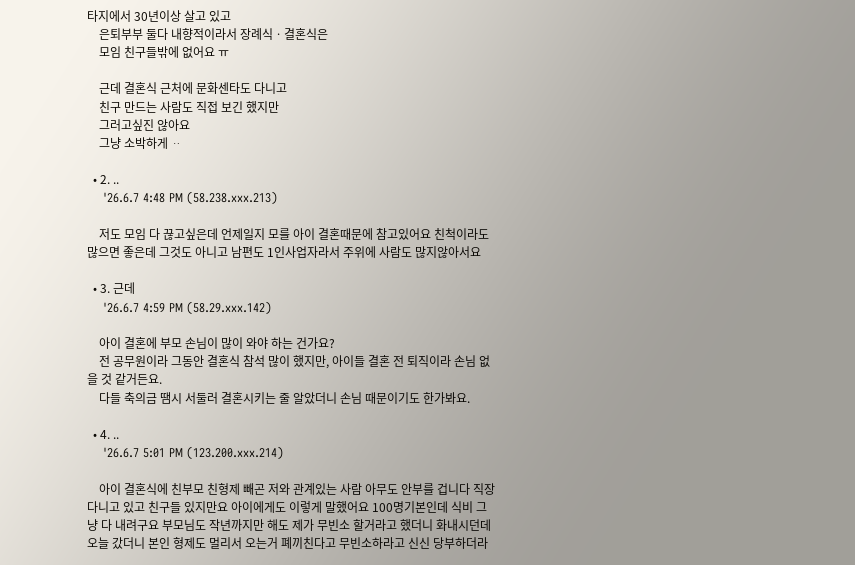타지에서 30년이상 살고 있고
    은퇴부부 둘다 내향적이라서 장례식ㆍ결혼식은
    모임 친구들밖에 없어요 ㅠ

    근데 결혼식 근처에 문화센타도 다니고
    친구 만드는 사람도 직접 보긴 했지만
    그러고싶진 않아요
    그냥 소박하게 ᆢ

  • 2. ..
    '26.6.7 4:48 PM (58.238.xxx.213)

    저도 모임 다 끊고싶은데 언제일지 모를 아이 결혼때문에 참고있어요 친척이라도 많으면 좋은데 그것도 아니고 남편도 1인사업자라서 주위에 사람도 많지않아서요

  • 3. 근데
    '26.6.7 4:59 PM (58.29.xxx.142)

    아이 결혼에 부모 손님이 많이 와야 하는 건가요?
    전 공무원이라 그동안 결혼식 참석 많이 했지만, 아이들 결혼 전 퇴직이라 손님 없을 것 같거든요.
    다들 축의금 땜시 서둘러 결혼시키는 줄 알았더니 손님 때문이기도 한가봐요.

  • 4. ..
    '26.6.7 5:01 PM (123.200.xxx.214)

    아이 결혼식에 친부모 친형제 빼곤 저와 관계있는 사람 아무도 안부를 겁니다 직장다니고 있고 친구들 있지만요 아이에게도 이렇게 말했어요 100명기본인데 식비 그냥 다 내려구요 부모님도 작년까지만 해도 제가 무빈소 할거라고 했더니 화내시던데 오늘 갔더니 본인 형제도 멀리서 오는거 폐끼친다고 무빈소하라고 신신 당부하더라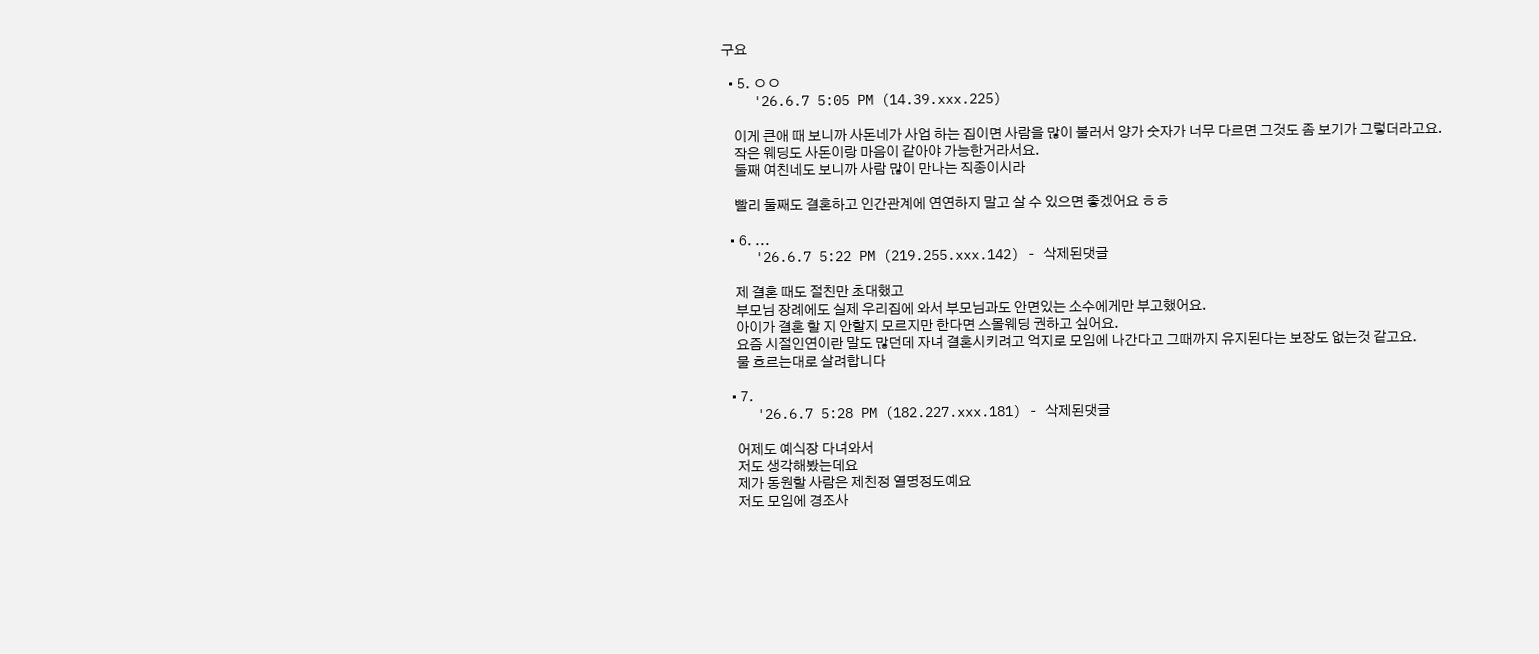구요

  • 5. ㅇㅇ
    '26.6.7 5:05 PM (14.39.xxx.225)

    이게 큰애 때 보니까 사돈네가 사업 하는 집이면 사람을 많이 불러서 양가 숫자가 너무 다르면 그것도 좀 보기가 그렇더라고요.
    작은 웨딩도 사돈이랑 마음이 같아야 가능한거라서요.
    둘째 여친네도 보니까 사람 많이 만나는 직종이시라

    빨리 둘째도 결혼하고 인간관계에 연연하지 말고 살 수 있으면 좋겠어요 ㅎㅎ

  • 6. ...
    '26.6.7 5:22 PM (219.255.xxx.142) - 삭제된댓글

    제 결혼 때도 절친만 초대했고
    부모님 장례에도 실제 우리집에 와서 부모님과도 안면있는 소수에게만 부고했어요.
    아이가 결혼 할 지 안할지 모르지만 한다면 스몰웨딩 권하고 싶어요.
    요즘 시절인연이란 말도 많던데 자녀 결혼시키려고 억지로 모임에 나간다고 그때까지 유지된다는 보장도 없는것 같고요.
    물 흐르는대로 살려합니다

  • 7.
    '26.6.7 5:28 PM (182.227.xxx.181) - 삭제된댓글

    어제도 예식장 다녀와서
    저도 생각해봤는데요
    제가 동원할 사람은 제친정 열명정도예요
    저도 모임에 경조사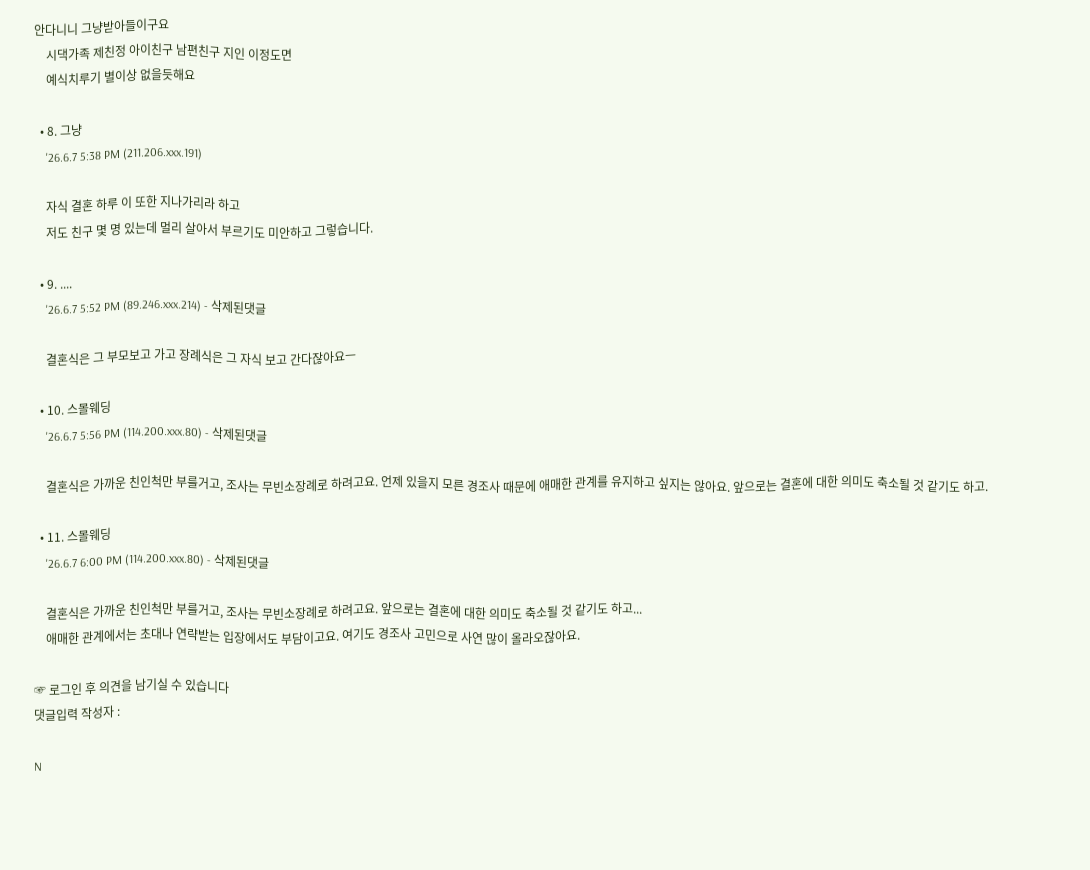안다니니 그냥받아들이구요
    시댁가족 제친정 아이친구 남편친구 지인 이정도면
    예식치루기 별이상 없을듯해요

  • 8. 그냥
    '26.6.7 5:38 PM (211.206.xxx.191)

    자식 결혼 하루 이 또한 지나가리라 하고
    저도 친구 몇 명 있는데 멀리 살아서 부르기도 미안하고 그렇습니다.

  • 9. ....
    '26.6.7 5:52 PM (89.246.xxx.214) - 삭제된댓글

    결혼식은 그 부모보고 가고 장례식은 그 자식 보고 간다잖아요ㅡ

  • 10. 스몰웨딩
    '26.6.7 5:56 PM (114.200.xxx.80) - 삭제된댓글

    결혼식은 가까운 친인척만 부를거고, 조사는 무빈소장례로 하려고요. 언제 있을지 모른 경조사 때문에 애매한 관계를 유지하고 싶지는 않아요. 앞으로는 결혼에 대한 의미도 축소될 것 같기도 하고.

  • 11. 스몰웨딩
    '26.6.7 6:00 PM (114.200.xxx.80) - 삭제된댓글

    결혼식은 가까운 친인척만 부를거고, 조사는 무빈소장례로 하려고요. 앞으로는 결혼에 대한 의미도 축소될 것 같기도 하고...
    애매한 관계에서는 초대나 연략받는 입장에서도 부담이고요. 여기도 경조사 고민으로 사연 많이 올라오잖아요.

☞ 로그인 후 의견을 남기실 수 있습니다
댓글입력 작성자 :

N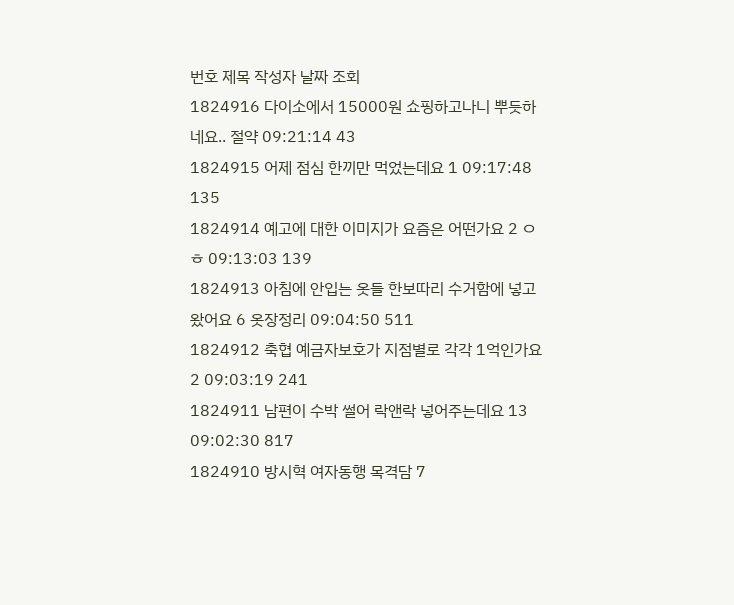번호 제목 작성자 날짜 조회
1824916 다이소에서 15000원 쇼핑하고나니 뿌듯하네요.. 절약 09:21:14 43
1824915 어제 점심 한끼만 먹었는데요 1 09:17:48 135
1824914 예고에 대한 이미지가 요즘은 어떤가요 2 ㅇㅎ 09:13:03 139
1824913 아침에 안입는 옷들 한보따리 수거함에 넣고 왔어요 6 옷장정리 09:04:50 511
1824912 축협 예금자보호가 지점별로 각각 1억인가요 2 09:03:19 241
1824911 남편이 수박 썰어 락앤락 넣어주는데요 13 09:02:30 817
1824910 방시혁 여자동행 목격담 7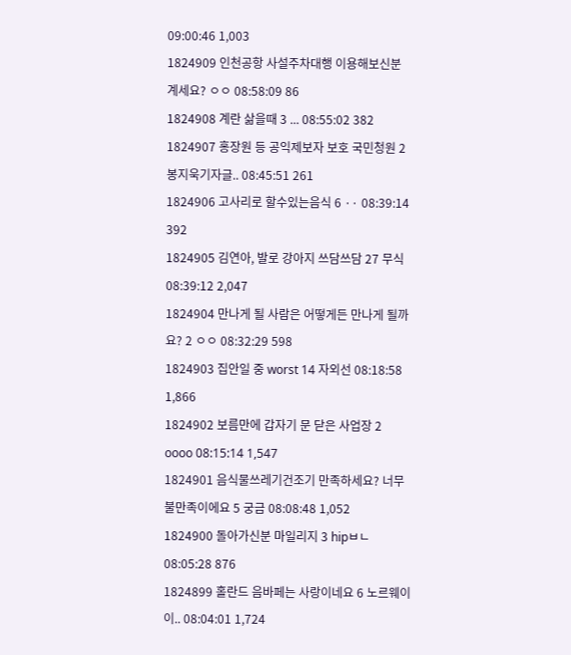09:00:46 1,003
1824909 인천공항 사설주차대행 이용해보신분 계세요? ㅇㅇ 08:58:09 86
1824908 계란 삶을때 3 ... 08:55:02 382
1824907 홍장원 등 공익제보자 보호 국민청원 2 봉지욱기자글.. 08:45:51 261
1824906 고사리로 할수있는음식 6 ·· 08:39:14 392
1824905 김연아, 발로 강아지 쓰담쓰담 27 무식 08:39:12 2,047
1824904 만나게 될 사람은 어떻게든 만나게 될까요? 2 ㅇㅇ 08:32:29 598
1824903 집안일 중 worst 14 자외선 08:18:58 1,866
1824902 보름만에 갑자기 문 닫은 사업장 2 oooo 08:15:14 1,547
1824901 음식물쓰레기건조기 만족하세요? 너무 불만족이에요 5 궁금 08:08:48 1,052
1824900 돌아가신분 마일리지 3 hipㅂㄴ 08:05:28 876
1824899 홀란드 음바페는 사랑이네요 6 노르웨이 이.. 08:04:01 1,724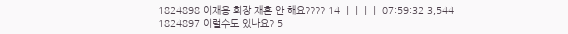1824898 이재용 회장 재혼 안 해요???? 14 ㅣㅣㅣㅣ 07:59:32 3,544
1824897 이럴수도 있나요? 5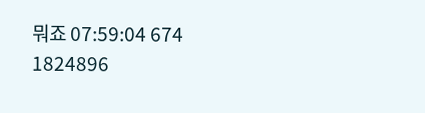뭐죠 07:59:04 674
1824896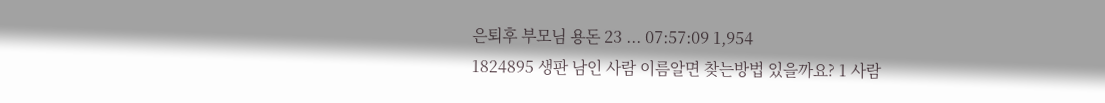은퇴후 부모님 용돈 23 ... 07:57:09 1,954
1824895 생판 남인 사람 이름알면 찾는방법 있을까요? 1 사람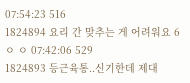07:54:23 516
1824894 요리 간 맞추는 게 어려워요 6 ㅇ ㅇ 07:42:06 529
1824893 등근육통..신기한데 제대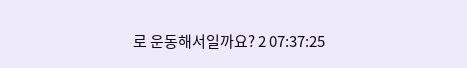로 운동해서일까요? 2 07:37:25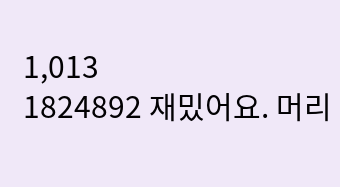1,013
1824892 재밌어요. 머리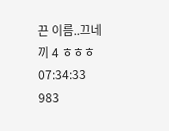끈 이름..끄네끼 4 ㅎㅎㅎ 07:34:33 983